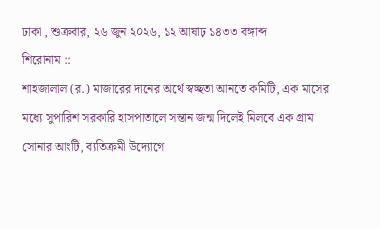ঢাকা , শুক্রবার, ২৬ জুন ২০২৬, ১২ আষাঢ় ১৪৩৩ বঙ্গাব্দ
শিরোনাম ::
শাহজালাল (র.) মাজারের দানের অর্থে স্বচ্ছতা আনতে কমিটি, এক মাসের মধ্যে সুপারিশ সরকারি হাসপাতালে সন্তান জন্ম দিলেই মিলবে এক গ্রাম সোনার আংটি, ব্যতিক্রমী উদ্যোগে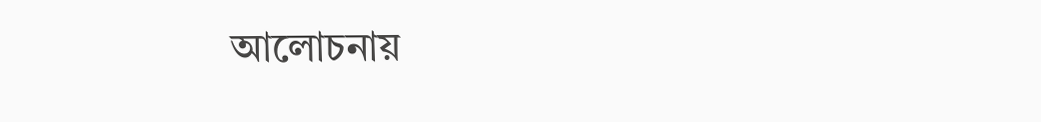আলোচনায়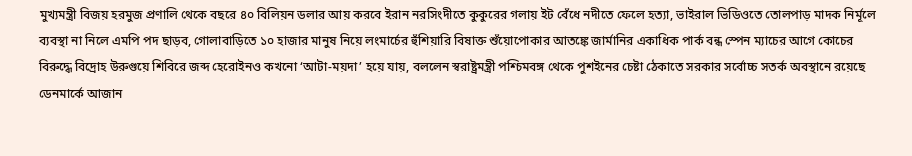মুখ্যমন্ত্রী বিজয় হরমুজ প্রণালি থেকে বছরে ৪০ বিলিয়ন ডলার আয় করবে ইরান নরসিংদীতে কুকুরের গলায় ইট বেঁধে নদীতে ফেলে হত্যা, ভাইরাল ভিডিওতে তোলপাড় মাদক নির্মূলে ব্যবস্থা না নিলে এমপি পদ ছাড়ব, গোলাবাড়িতে ১০ হাজার মানুষ নিয়ে লংমার্চের হুঁশিয়ারি বিষাক্ত শুঁয়োপোকার আতঙ্কে জার্মানির একাধিক পার্ক বন্ধ স্পেন ম্যাচের আগে কোচের বিরুদ্ধে বিদ্রোহ উরুগুয়ে শিবিরে জব্দ হেরোইনও কখনো ‘আটা-ময়দা’ হয়ে যায়, বললেন স্বরাষ্ট্রমন্ত্রী পশ্চিমবঙ্গ থেকে পুশইনের চেষ্টা ঠেকাতে সরকার সর্বোচ্চ সতর্ক অবস্থানে রয়েছে ডেনমার্কে আজান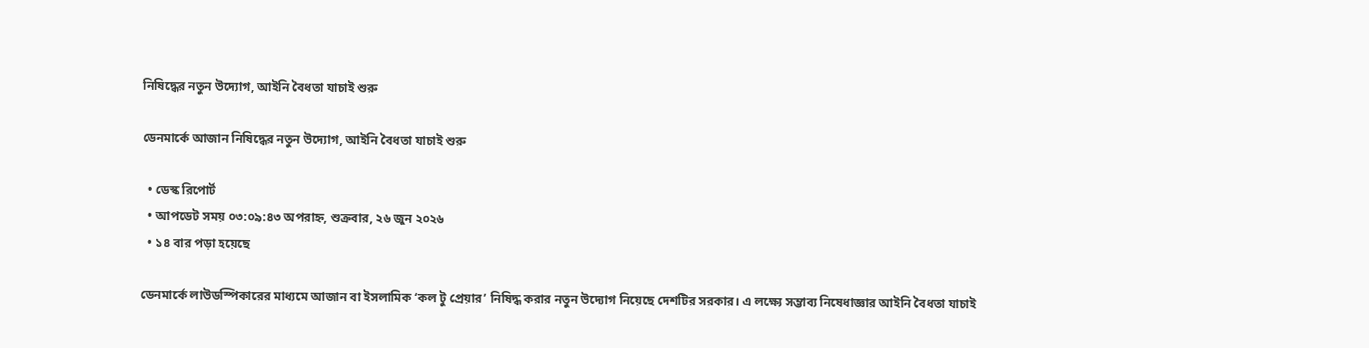নিষিদ্ধের নতুন উদ্যোগ, আইনি বৈধতা যাচাই শুরু

ডেনমার্কে আজান নিষিদ্ধের নতুন উদ্যোগ, আইনি বৈধতা যাচাই শুরু

  • ডেস্ক রিপোর্ট
  • আপডেট সময় ০৩:০৯:৪৩ অপরাহ্ন, শুক্রবার, ২৬ জুন ২০২৬
  • ১৪ বার পড়া হয়েছে

ডেনমার্কে লাউডস্পিকারের মাধ্যমে আজান বা ইসলামিক ‘কল টু প্রেয়ার’ নিষিদ্ধ করার নতুন উদ্যোগ নিয়েছে দেশটির সরকার। এ লক্ষ্যে সম্ভাব্য নিষেধাজ্ঞার আইনি বৈধতা যাচাই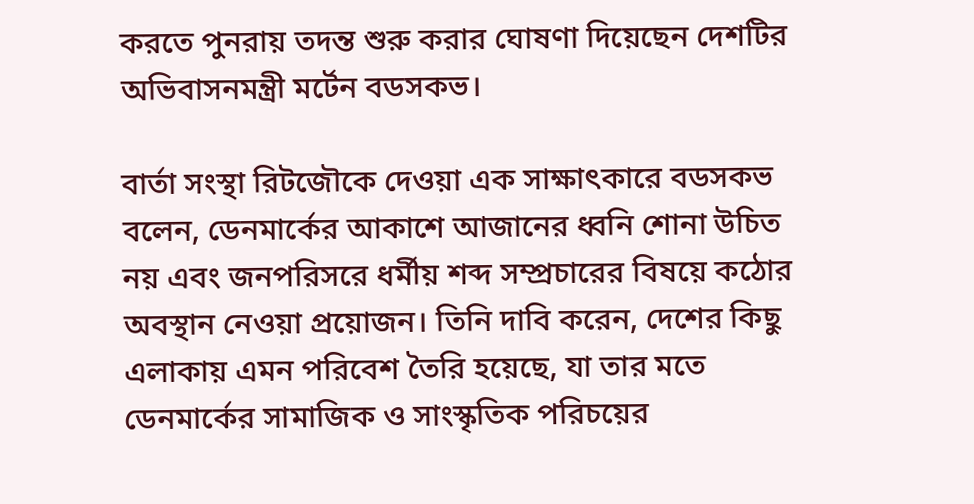করতে পুনরায় তদন্ত শুরু করার ঘোষণা দিয়েছেন দেশটির অভিবাসনমন্ত্রী মর্টেন বডসকভ।

বার্তা সংস্থা রিটজৌকে দেওয়া এক সাক্ষাৎকারে বডসকভ বলেন, ডেনমার্কের আকাশে আজানের ধ্বনি শোনা উচিত নয় এবং জনপরিসরে ধর্মীয় শব্দ সম্প্রচারের বিষয়ে কঠোর অবস্থান নেওয়া প্রয়োজন। তিনি দাবি করেন, দেশের কিছু এলাকায় এমন পরিবেশ তৈরি হয়েছে, যা তার মতে ডেনমার্কের সামাজিক ও সাংস্কৃতিক পরিচয়ের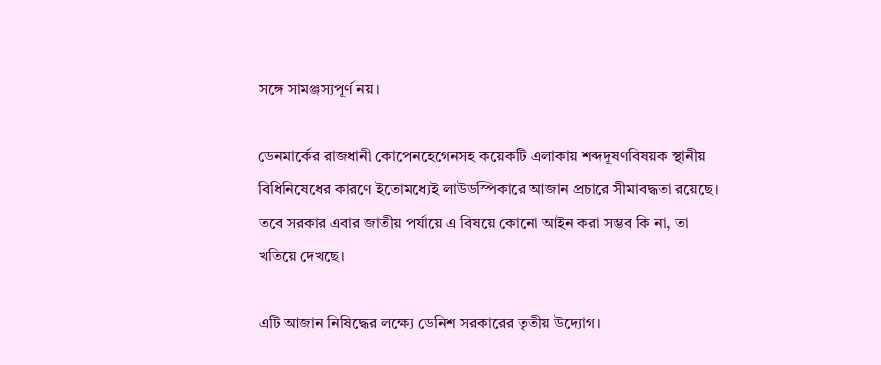সঙ্গে সামঞ্জস্যপূর্ণ নয়।

ডেনমার্কের রাজধানী কোপেনহেগেনসহ কয়েকটি এলাকায় শব্দদূষণবিষয়ক স্থানীয় বিধিনিষেধের কারণে ইতোমধ্যেই লাউডস্পিকারে আজান প্রচারে সীমাবদ্ধতা রয়েছে। তবে সরকার এবার জাতীয় পর্যায়ে এ বিষয়ে কোনো আইন করা সম্ভব কি না, তা খতিয়ে দেখছে।

এটি আজান নিষিদ্ধের লক্ষ্যে ডেনিশ সরকারের তৃতীয় উদ্যোগ।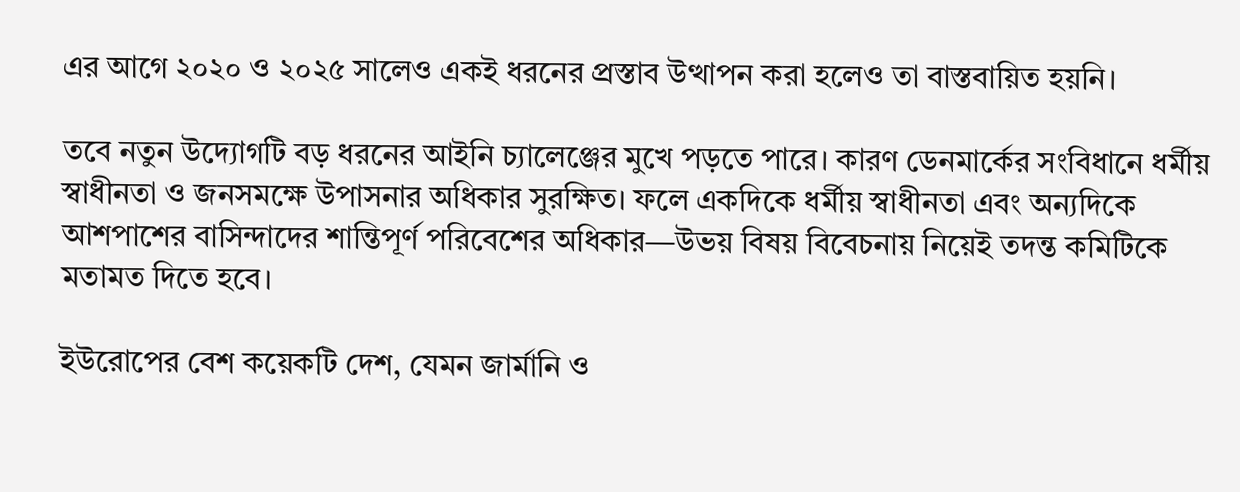এর আগে ২০২০ ও ২০২৫ সালেও একই ধরনের প্রস্তাব উত্থাপন করা হলেও তা বাস্তবায়িত হয়নি।

তবে নতুন উদ্যোগটি বড় ধরনের আইনি চ্যালেঞ্জের মুখে পড়তে পারে। কারণ ডেনমার্কের সংবিধানে ধর্মীয় স্বাধীনতা ও জনসমক্ষে উপাসনার অধিকার সুরক্ষিত। ফলে একদিকে ধর্মীয় স্বাধীনতা এবং অন্যদিকে আশপাশের বাসিন্দাদের শান্তিপূর্ণ পরিবেশের অধিকার—উভয় বিষয় বিবেচনায় নিয়েই তদন্ত কমিটিকে মতামত দিতে হবে।

ইউরোপের বেশ কয়েকটি দেশ, যেমন জার্মানি ও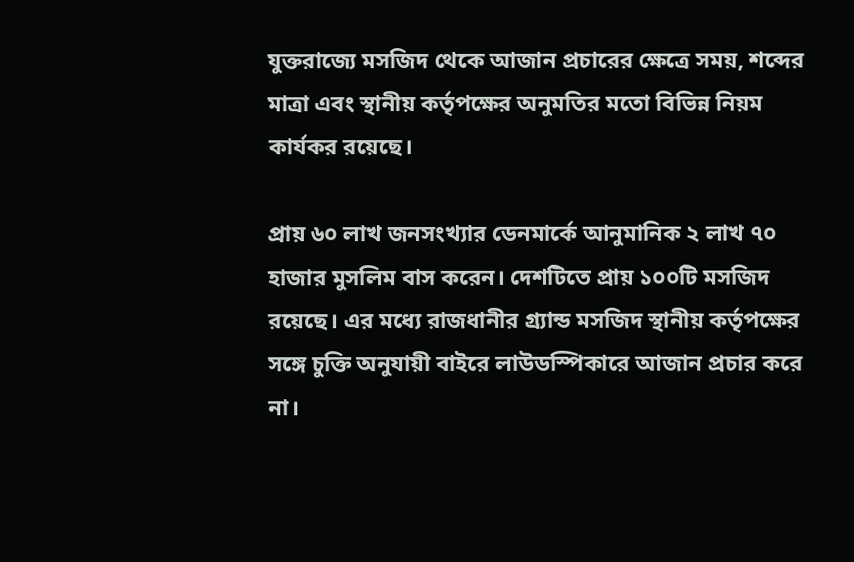যুক্তরাজ্যে মসজিদ থেকে আজান প্রচারের ক্ষেত্রে সময়, শব্দের মাত্রা এবং স্থানীয় কর্তৃপক্ষের অনুমতির মতো বিভিন্ন নিয়ম কার্যকর রয়েছে।

প্রায় ৬০ লাখ জনসংখ্যার ডেনমার্কে আনুমানিক ২ লাখ ৭০ হাজার মুসলিম বাস করেন। দেশটিতে প্রায় ১০০টি মসজিদ রয়েছে। এর মধ্যে রাজধানীর গ্র্যান্ড মসজিদ স্থানীয় কর্তৃপক্ষের সঙ্গে চুক্তি অনুযায়ী বাইরে লাউডস্পিকারে আজান প্রচার করে না।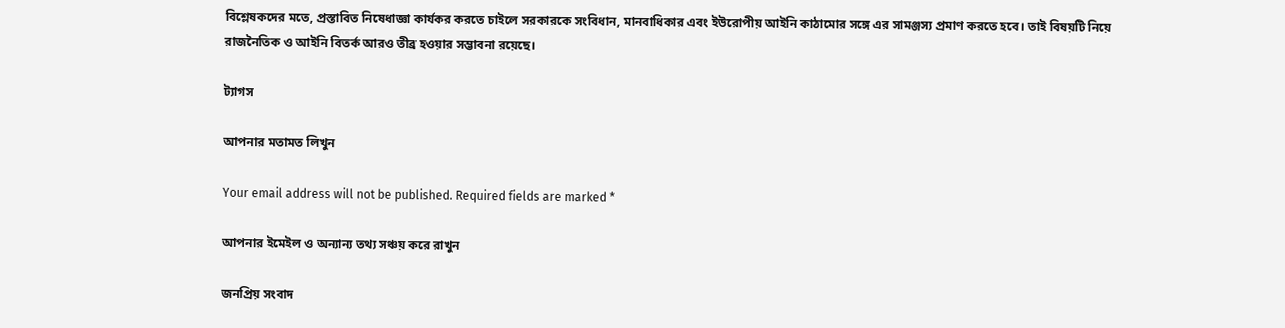বিশ্লেষকদের মতে, প্রস্তাবিত নিষেধাজ্ঞা কার্যকর করতে চাইলে সরকারকে সংবিধান, মানবাধিকার এবং ইউরোপীয় আইনি কাঠামোর সঙ্গে এর সামঞ্জস্য প্রমাণ করতে হবে। তাই বিষয়টি নিয়ে রাজনৈতিক ও আইনি বিতর্ক আরও তীব্র হওয়ার সম্ভাবনা রয়েছে।

ট্যাগস

আপনার মতামত লিখুন

Your email address will not be published. Required fields are marked *

আপনার ইমেইল ও অন্যান্য তথ্য সঞ্চয় করে রাখুন

জনপ্রিয় সংবাদ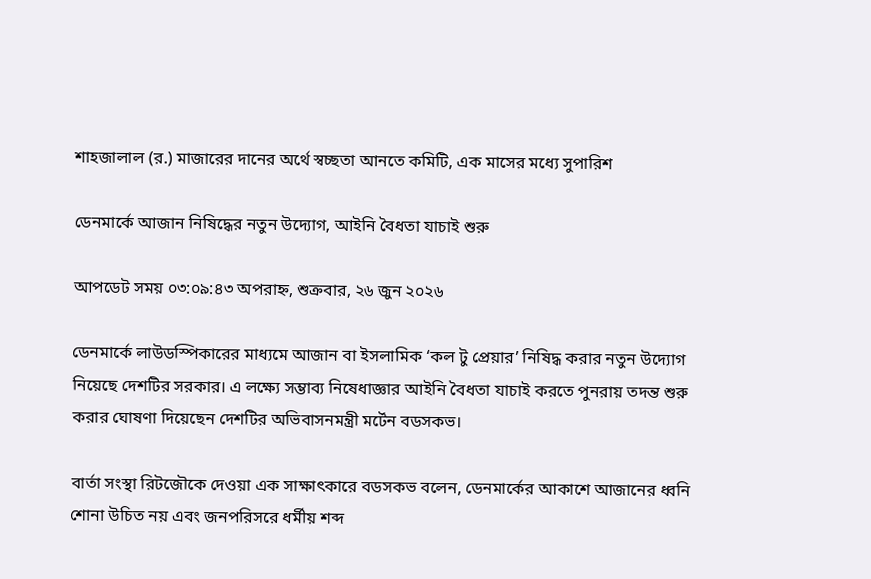শাহজালাল (র.) মাজারের দানের অর্থে স্বচ্ছতা আনতে কমিটি, এক মাসের মধ্যে সুপারিশ

ডেনমার্কে আজান নিষিদ্ধের নতুন উদ্যোগ, আইনি বৈধতা যাচাই শুরু

আপডেট সময় ০৩:০৯:৪৩ অপরাহ্ন, শুক্রবার, ২৬ জুন ২০২৬

ডেনমার্কে লাউডস্পিকারের মাধ্যমে আজান বা ইসলামিক ‘কল টু প্রেয়ার’ নিষিদ্ধ করার নতুন উদ্যোগ নিয়েছে দেশটির সরকার। এ লক্ষ্যে সম্ভাব্য নিষেধাজ্ঞার আইনি বৈধতা যাচাই করতে পুনরায় তদন্ত শুরু করার ঘোষণা দিয়েছেন দেশটির অভিবাসনমন্ত্রী মর্টেন বডসকভ।

বার্তা সংস্থা রিটজৌকে দেওয়া এক সাক্ষাৎকারে বডসকভ বলেন, ডেনমার্কের আকাশে আজানের ধ্বনি শোনা উচিত নয় এবং জনপরিসরে ধর্মীয় শব্দ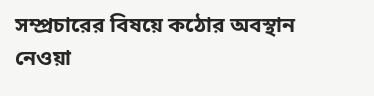সম্প্রচারের বিষয়ে কঠোর অবস্থান নেওয়া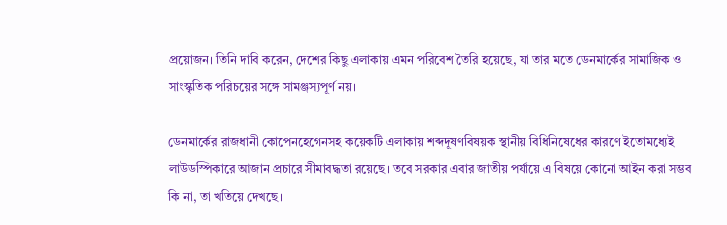প্রয়োজন। তিনি দাবি করেন, দেশের কিছু এলাকায় এমন পরিবেশ তৈরি হয়েছে, যা তার মতে ডেনমার্কের সামাজিক ও সাংস্কৃতিক পরিচয়ের সঙ্গে সামঞ্জস্যপূর্ণ নয়।

ডেনমার্কের রাজধানী কোপেনহেগেনসহ কয়েকটি এলাকায় শব্দদূষণবিষয়ক স্থানীয় বিধিনিষেধের কারণে ইতোমধ্যেই লাউডস্পিকারে আজান প্রচারে সীমাবদ্ধতা রয়েছে। তবে সরকার এবার জাতীয় পর্যায়ে এ বিষয়ে কোনো আইন করা সম্ভব কি না, তা খতিয়ে দেখছে।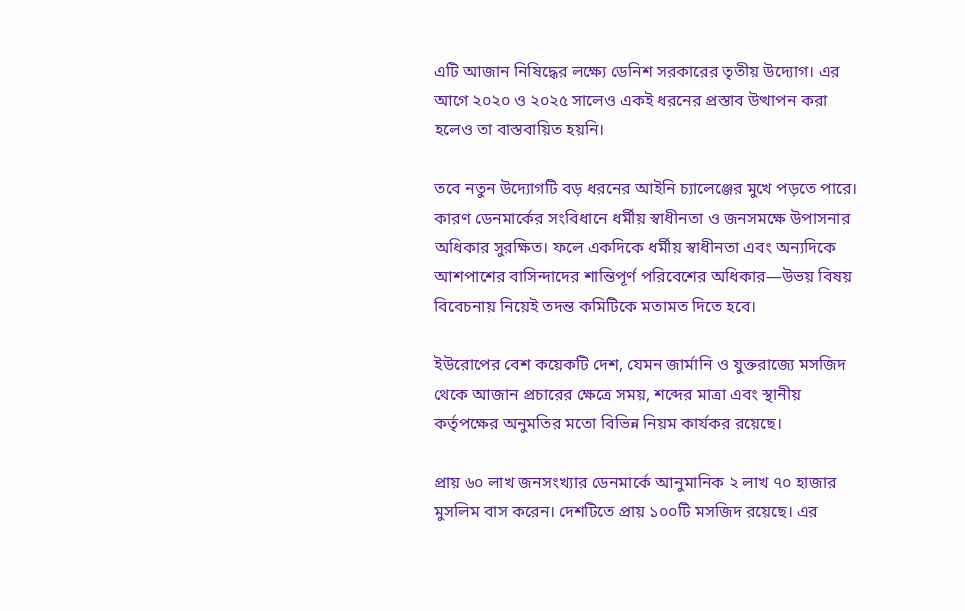এটি আজান নিষিদ্ধের লক্ষ্যে ডেনিশ সরকারের তৃতীয় উদ্যোগ। এর আগে ২০২০ ও ২০২৫ সালেও একই ধরনের প্রস্তাব উত্থাপন করা হলেও তা বাস্তবায়িত হয়নি।

তবে নতুন উদ্যোগটি বড় ধরনের আইনি চ্যালেঞ্জের মুখে পড়তে পারে। কারণ ডেনমার্কের সংবিধানে ধর্মীয় স্বাধীনতা ও জনসমক্ষে উপাসনার অধিকার সুরক্ষিত। ফলে একদিকে ধর্মীয় স্বাধীনতা এবং অন্যদিকে আশপাশের বাসিন্দাদের শান্তিপূর্ণ পরিবেশের অধিকার—উভয় বিষয় বিবেচনায় নিয়েই তদন্ত কমিটিকে মতামত দিতে হবে।

ইউরোপের বেশ কয়েকটি দেশ, যেমন জার্মানি ও যুক্তরাজ্যে মসজিদ থেকে আজান প্রচারের ক্ষেত্রে সময়, শব্দের মাত্রা এবং স্থানীয় কর্তৃপক্ষের অনুমতির মতো বিভিন্ন নিয়ম কার্যকর রয়েছে।

প্রায় ৬০ লাখ জনসংখ্যার ডেনমার্কে আনুমানিক ২ লাখ ৭০ হাজার মুসলিম বাস করেন। দেশটিতে প্রায় ১০০টি মসজিদ রয়েছে। এর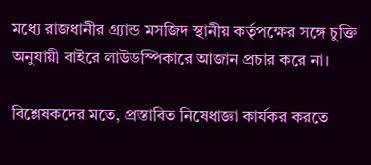মধ্যে রাজধানীর গ্র্যান্ড মসজিদ স্থানীয় কর্তৃপক্ষের সঙ্গে চুক্তি অনুযায়ী বাইরে লাউডস্পিকারে আজান প্রচার করে না।

বিশ্লেষকদের মতে, প্রস্তাবিত নিষেধাজ্ঞা কার্যকর করতে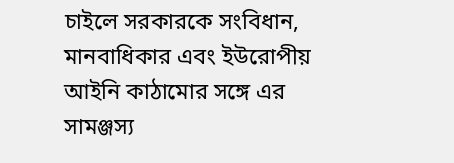চাইলে সরকারকে সংবিধান, মানবাধিকার এবং ইউরোপীয় আইনি কাঠামোর সঙ্গে এর সামঞ্জস্য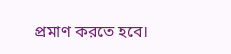প্রমাণ করতে হবে।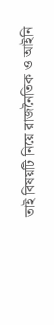তাই বিষয়টি নিয়ে রাজনৈতিক ও আইনি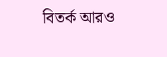বিতর্ক আরও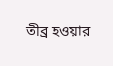তীব্র হওয়ার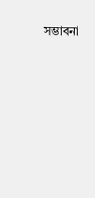সম্ভাবনা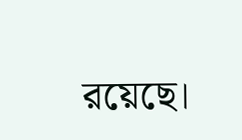রয়েছে।